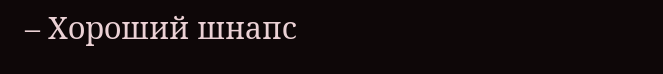– Хороший шнапс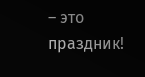– это праздник!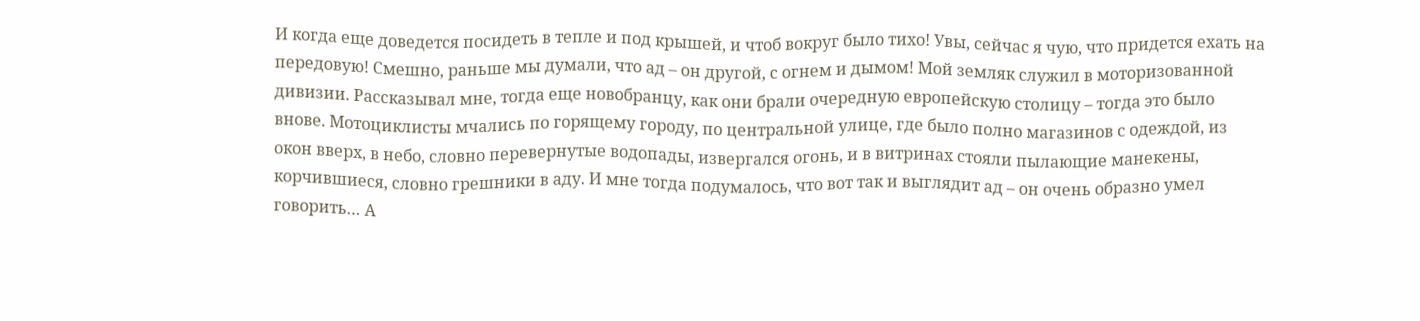И когда еще доведется посидеть в тепле и под крышей, и чтоб вокруг было тихо! Увы, сейчас я чую, что придется ехать на передовую! Смешно, раньше мы думали, что ад – он другой, с огнем и дымом! Мой земляк служил в моторизованной дивизии. Рассказывал мне, тогда еще новобранцу, как они брали очередную европейскую столицу – тогда это было внове. Мотоциклисты мчались по горящему городу, по центральной улице, где было полно магазинов с одеждой, из окон вверх, в небо, словно перевернутые водопады, извергался огонь, и в витринах стояли пылающие манекены, корчившиеся, словно грешники в аду. И мне тогда подумалось, что вот так и выглядит ад – он очень образно умел говорить… А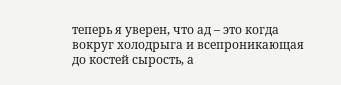теперь я уверен, что ад – это когда вокруг холодрыга и всепроникающая до костей сырость, а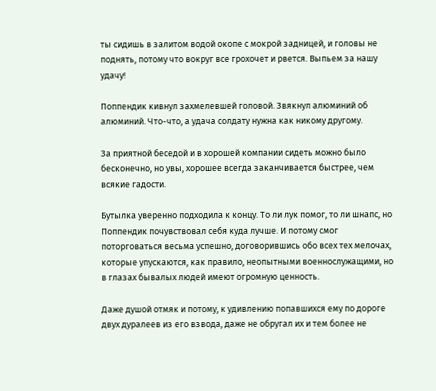ты сидишь в залитом водой окопе с мокрой задницей, и головы не поднять, потому что вокруг все грохочет и рвется. Выпьем за нашу удачу!

Поппендик кивнул захмелевшей головой. Звякнул алюминий об алюминий. Что-что, а удача солдату нужна как никому другому.

За приятной беседой и в хорошей компании сидеть можно было бесконечно, но увы, хорошее всегда заканчивается быстрее, чем всякие гадости.

Бутылка уверенно подходила к концу. То ли лук помог, то ли шнапс, но Поппендик почувствовал себя куда лучше. И потому смог поторговаться весьма успешно, договорившись обо всех тех мелочах, которые упускаются, как правило, неопытными военнослужащими, но в глазах бывалых людей имеют огромную ценность.

Даже душой отмяк и потому, к удивлению попавшихся ему по дороге двух дуралеев из его взвода, даже не обругал их и тем более не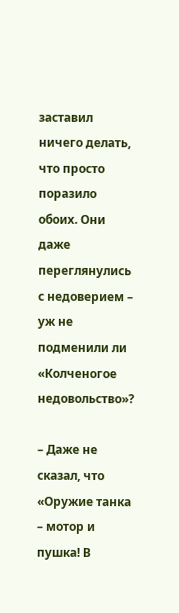заставил ничего делать, что просто поразило обоих. Они даже переглянулись с недоверием – уж не подменили ли «Колченогое недовольство»?

– Даже не сказал, что «Оружие танка – мотор и пушка! В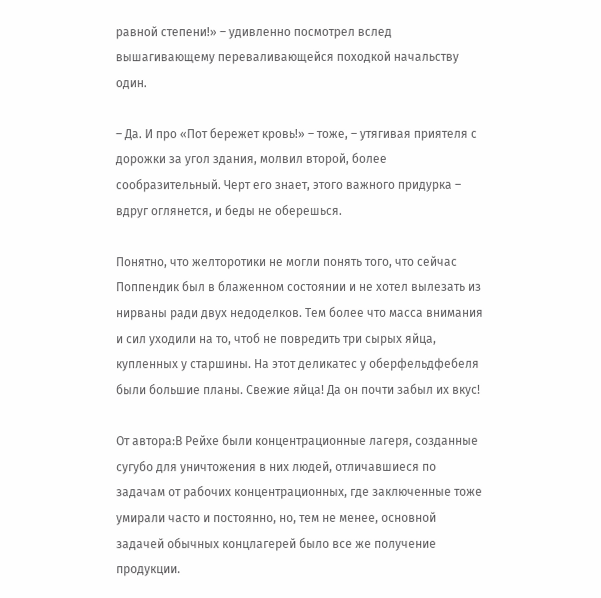равной степени!» – удивленно посмотрел вслед вышагивающему переваливающейся походкой начальству один.

– Да. И про «Пот бережет кровь!» – тоже, – утягивая приятеля с дорожки за угол здания, молвил второй, более сообразительный. Черт его знает, этого важного придурка – вдруг оглянется, и беды не оберешься.

Понятно, что желторотики не могли понять того, что сейчас Поппендик был в блаженном состоянии и не хотел вылезать из нирваны ради двух недоделков. Тем более что масса внимания и сил уходили на то, чтоб не повредить три сырых яйца, купленных у старшины. На этот деликатес у оберфельдфебеля были большие планы. Свежие яйца! Да он почти забыл их вкус!

От автора:В Рейхе были концентрационные лагеря, созданные сугубо для уничтожения в них людей, отличавшиеся по задачам от рабочих концентрационных, где заключенные тоже умирали часто и постоянно, но, тем не менее, основной задачей обычных концлагерей было все же получение продукции.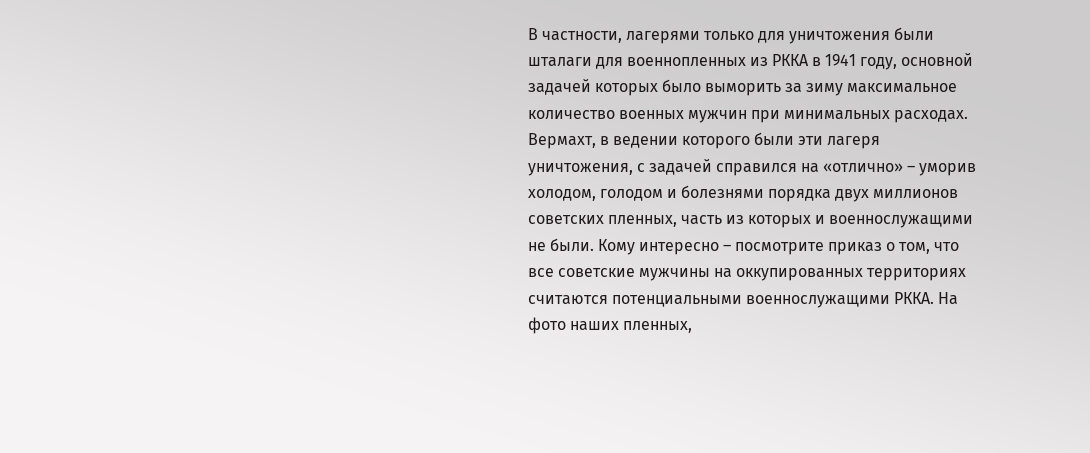В частности, лагерями только для уничтожения были шталаги для военнопленных из РККА в 1941 году, основной задачей которых было выморить за зиму максимальное количество военных мужчин при минимальных расходах. Вермахт, в ведении которого были эти лагеря уничтожения, с задачей справился на «отлично» – уморив холодом, голодом и болезнями порядка двух миллионов советских пленных, часть из которых и военнослужащими не были. Кому интересно – посмотрите приказ о том, что все советские мужчины на оккупированных территориях считаются потенциальными военнослужащими РККА. На фото наших пленных,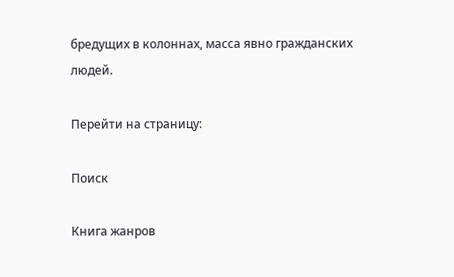бредущих в колоннах, масса явно гражданских людей.

Перейти на страницу:

Поиск

Книга жанров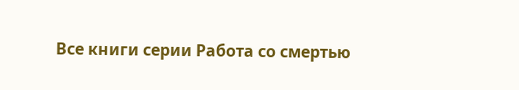Все книги серии Работа со смертью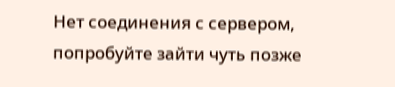Нет соединения с сервером, попробуйте зайти чуть позже